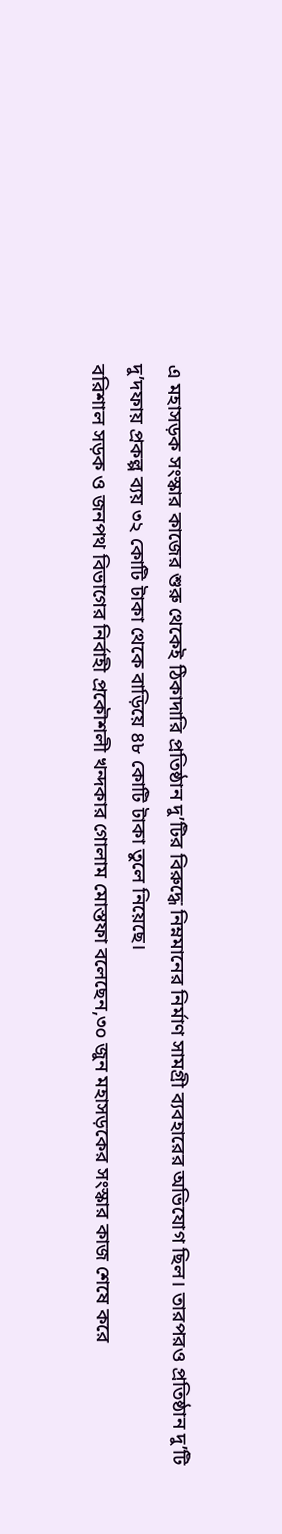এ মহাসড়ক সংস্কার কাজের শুরু থেকেই ঠিকাদারি প্রতিষ্ঠান দু’টির বিরুদ্ধে নিম্নমানের নির্মাণ সামগ্রী ব্যবহারের অভিযোগ ছিল। তারপরও প্রতিষ্ঠান দু’টি দু’দফায় প্রকল্প ব্যয় ৩২ কোটি টাকা থেকে বাড়িয়ে ৪৮ কোটি টাকা তুলে নিয়েছে।
বরিশাল সড়ক ও জনপথ বিভাগের নির্বাহী প্রকৌশলী খন্দকার গোলাম মোস্তফা বলেছেন,৩০ জুন মহাসড়কের সংস্কার কাজ শেষে করে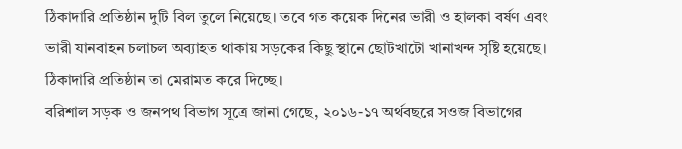ঠিকাদারি প্রতিষ্ঠান দুটি বিল তুলে নিয়েছে। তবে গত কয়েক দিনের ভারী ও হালকা বর্ষণ এবং ভারী যানবাহন চলাচল অব্যাহত থাকায় সড়কের কিছু স্থানে ছোটখাটো খানাখন্দ সৃষ্টি হয়েছে। ঠিকাদারি প্রতিষ্ঠান তা মেরামত করে দিচ্ছে।
বরিশাল সড়ক ও জনপথ বিভাগ সূত্রে জানা গেছে, ২০১৬-১৭ অর্থবছরে সওজ বিভাগের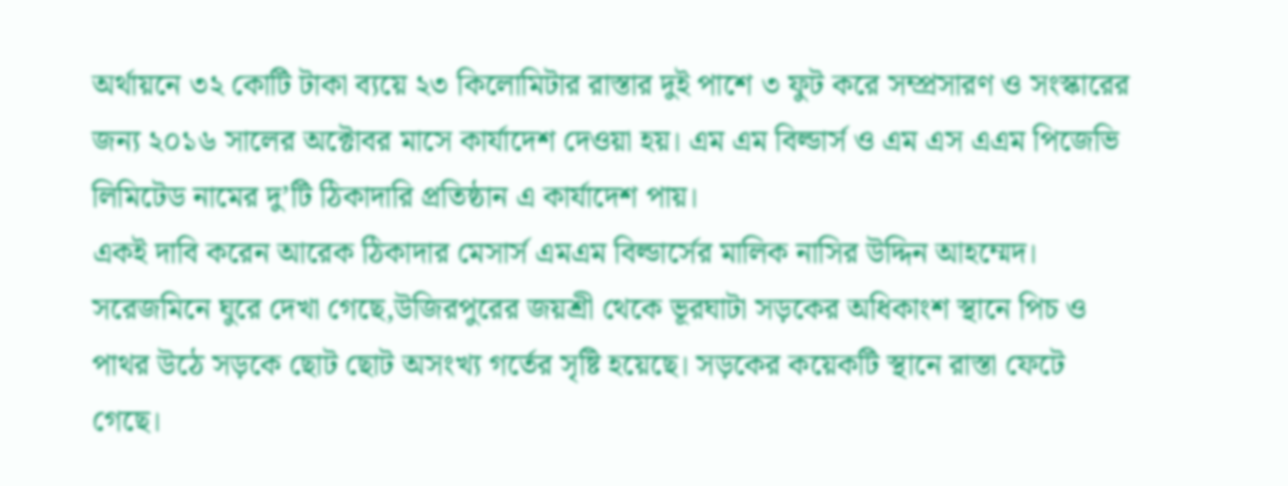অর্থায়নে ৩২ কোটি টাকা ব্যয়ে ২৩ কিলোমিটার রাস্তার দুই পাশে ৩ ফুট করে সম্প্রসারণ ও সংস্কারের জন্য ২০১৬ সালের অক্টোবর মাসে কার্যাদেশ দেওয়া হয়। এম এম বিল্ডার্স ও এম এস এএম পিজেভি লিমিটেড নামের দু’টি ঠিকাদারি প্রতিষ্ঠান এ কার্যাদেশ পায়।
একই দাবি করেন আরেক ঠিকাদার মেসার্স এমএম বিল্ডার্সের মালিক নাসির উদ্দিন আহম্মেদ।
সরেজমিনে ঘুরে দেখা গেছে,উজিরপুরের জয়শ্রী থেকে ভূরঘাটা সড়কের অধিকাংশ স্থানে পিচ ও পাথর উঠে সড়কে ছোট ছোট অসংখ্য গর্তের সৃষ্টি হয়েছে। সড়কের কয়েকটি স্থানে রাস্তা ফেটে গেছে।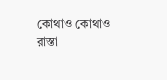কোথাও কোথাও রাস্তা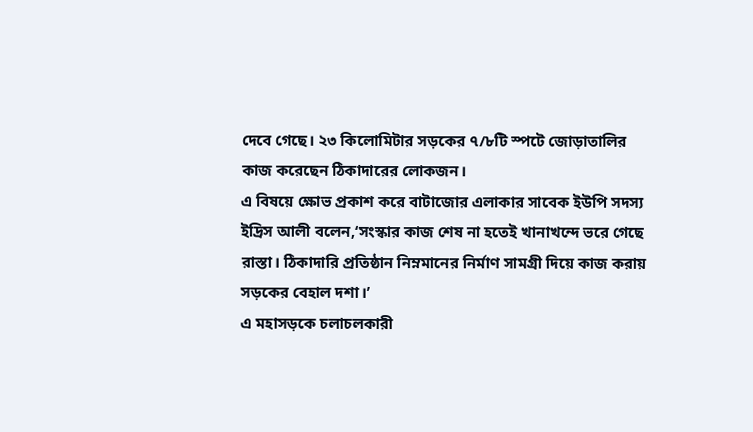দেবে গেছে। ২৩ কিলোমিটার সড়কের ৭/৮টি স্পটে জোড়াতালির কাজ করেছেন ঠিকাদারের লোকজন।
এ বিষয়ে ক্ষোভ প্রকাশ করে বাটাজোর এলাকার সাবেক ইউপি সদস্য ইদ্রিস আলী বলেন,‘সংস্কার কাজ শেষ না হতেই খানাখন্দে ভরে গেছে রাস্তা। ঠিকাদারি প্রতিষ্ঠান নিম্নমানের নির্মাণ সামগ্রী দিয়ে কাজ করায় সড়কের বেহাল দশা।’
এ মহাসড়কে চলাচলকারী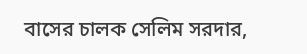বাসের চালক সেলিম সরদার,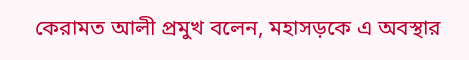কেরামত আলী প্রমুখ বলেন, মহাসড়কে এ অবস্থার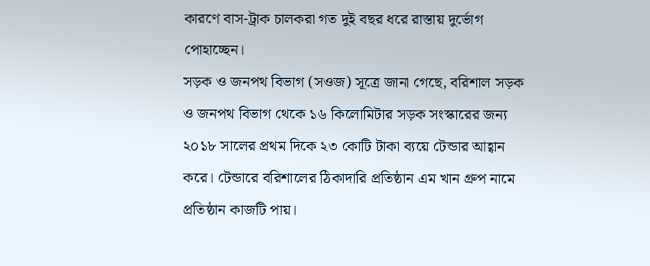কারণে বাস-ট্রাক চালকরা গত দুই বছর ধরে রাস্তায় দুর্ভোগ পোহাচ্ছেন।
সড়ক ও জনপথ বিভাগ (সওজ) সূত্রে জানা গেছে, বরিশাল সড়ক ও জনপথ বিভাগ থেকে ১৬ কিলোমিটার সড়ক সংস্কারের জন্য ২০১৮ সালের প্রথম দিকে ২৩ কোটি টাকা ব্যয়ে টেন্ডার আহ্বান করে। টেন্ডারে বরিশালের ঠিকাদারি প্রতিষ্ঠান এম খান গ্রুপ নামে প্রতিষ্ঠান কাজটি পায়।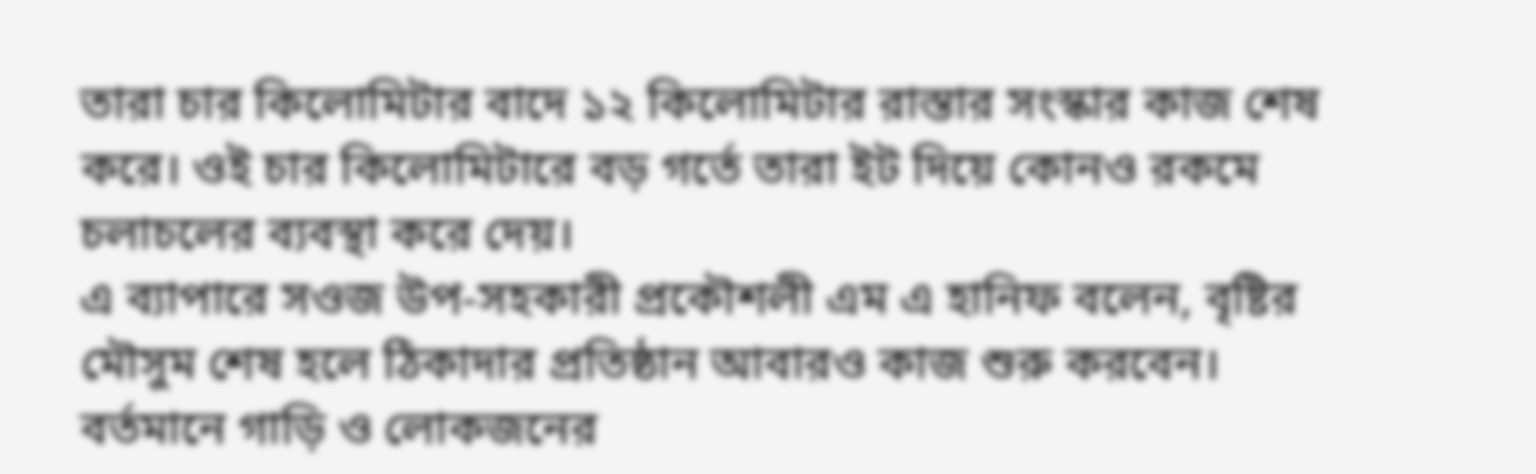তারা চার কিলোমিটার বাদে ১২ কিলোমিটার রাস্তার সংস্কার কাজ শেষ করে। ওই চার কিলোমিটারে বড় গর্তে তারা ইট দিয়ে কোনও রকমে চলাচলের ব্যবস্থা করে দেয়।
এ ব্যাপারে সওজ উপ-সহকারী প্রকৌশলী এম এ হানিফ বলেন, বৃষ্টির মৌসুম শেষ হলে ঠিকাদার প্রতিষ্ঠান আবারও কাজ শুরু করবেন। বর্তমানে গাড়ি ও লোকজনের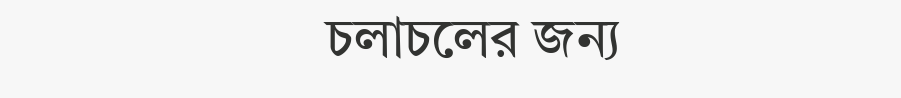চলাচলের জন্য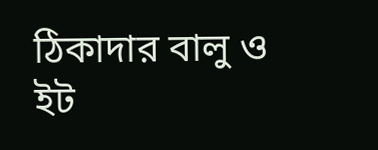ঠিকাদার বালু ও ইট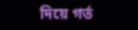দিয়ে গর্ত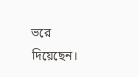ভরে দিয়েছেন।